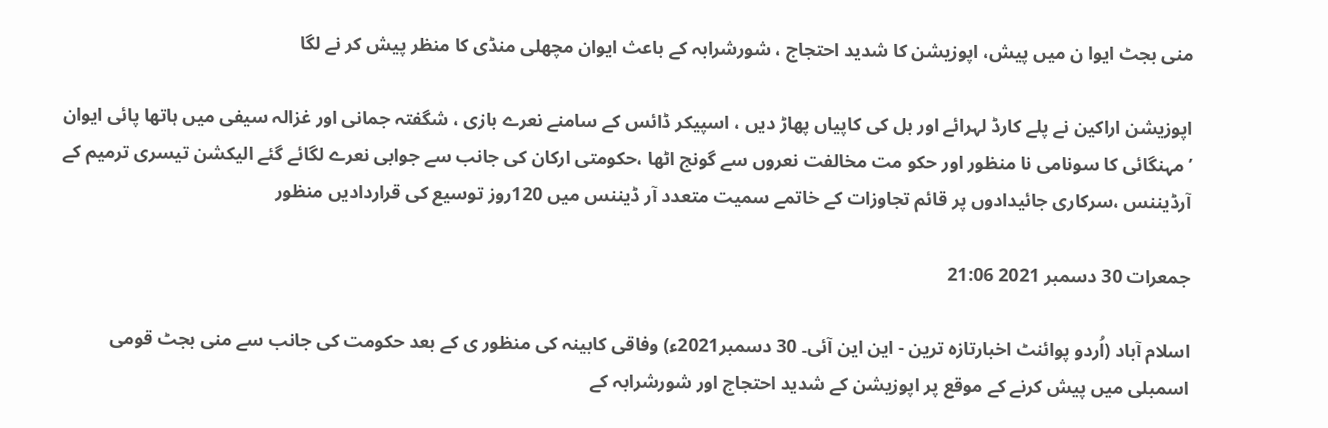منی بجٹ ایوا ن میں پیش، اپوزیشن کا شدید احتجاج ، شورشرابہ کے باعث ایوان مچھلی منڈی کا منظر پیش کر نے لگا

اپوزیشن اراکین نے پلے کارڈ لہرائے اور بل کی کاپیاں پھاڑ دیں ، اسپیکر ڈائس کے سامنے نعرے بازی ، شگفتہ جمانی اور غزالہ سیفی میں ہاتھا پائی ایوان ’مہنگائی کا سونامی نا منظور اور حکو مت مخالفت نعروں سے گونج اٹھا ،حکومتی ارکان کی جانب سے جوابی نعرے لگائے گئے الیکشن تیسری ترمیم کے آرڈیننس ،سرکاری جائیدادوں پر قائم تجاوزات کے خاتمے سمیت متعدد آر ڈیننس میں 120روز توسیع کی قراردادیں منظور

جمعرات 30 دسمبر 2021 21:06

اسلام آباد (اُردو پوائنٹ اخبارتازہ ترین - این این آئی۔ 30 دسمبر2021ء) وفاقی کابینہ کی منظور ی کے بعد حکومت کی جانب سے منی بجٹ قومی اسمبلی میں پیش کرنے کے موقع پر اپوزیشن کے شدید احتجاج اور شورشرابہ کے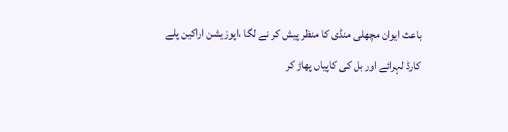باعث ایوان مچھلی منڈی کا منظر پیش کر نے لگا ،اپوزیشن اراکین پلے کارڈ لہرائے اور بل کی کاپیاں پھاڑ کر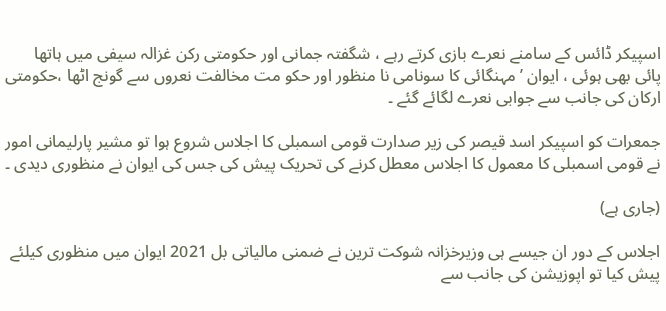اسپیکر ڈائس کے سامنے نعرے بازی کرتے رہے ، شگفتہ جمانی اور حکومتی رکن غزالہ سیفی میں ہاتھا پائی بھی ہوئی ، ایوان ’مہنگائی کا سونامی نا منظور اور حکو مت مخالفت نعروں سے گونج اٹھا ،حکومتی ارکان کی جانب سے جوابی نعرے لگائے گئے ۔

جمعرات کو اسپیکر اسد قیصر کی زیر صدارت قومی اسمبلی کا اجلاس شروع ہوا تو مشیر پارلیمانی امور نے قومی اسمبلی کا معمول کا اجلاس معطل کرنے کی تحریک پیش کی جس کی ایوان نے منظوری دیدی ۔

(جاری ہے)

اجلاس کے دور ان جیسے ہی وزیرخزانہ شوکت ترین نے ضمنی مالیاتی بل 2021 ایوان میں منظوری کیلئے پیش کیا تو اپوزیشن کی جانب سے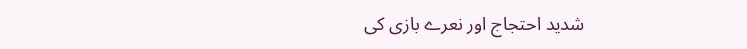شدید احتجاج اور نعرے بازی کی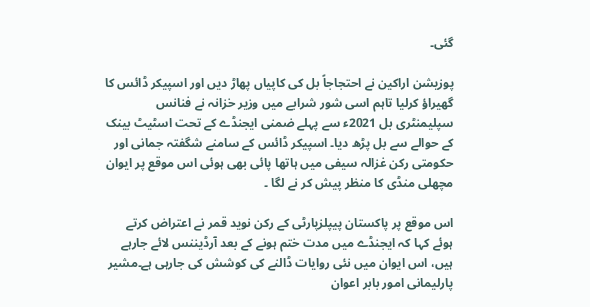گئی۔

پوزیشن اراکین نے احتجاجاً بل کی کاپیاں پھاڑ دیں اور اسپیکر ڈائس کا گھیراؤ کرلیا تاہم اسی شور شرابے میں وزیر خزانہ نے فنانس سپلیمنٹری بل 2021ء سے پہلے ضمنی ایجنڈے کے تحت اسٹیٹ بینک کے حوالے سے بل پڑھ دیا۔ اسپیکر ڈائس کے سامنے شگفتہ جمانی اور حکومتی رکن غزالہ سیفی میں ہاتھا پائی بھی ہوئی اس موقع پر ایوان مچھلی منڈی کا منظر پیش کر نے لگا ۔

اس موقع پر پاکستان پیپلزپارٹی کے رکن نوید قمر نے اعتراض کرتے ہوئے کہا کہ ایجنڈے میں مدت ختم ہونے کے بعد آرڈیننس لائے جارہے ہیں، اس ایوان میں نئی روایات ڈالنے کی کوشش کی جارہی ہے۔مشیر پارلیمانی امور بابر اعوان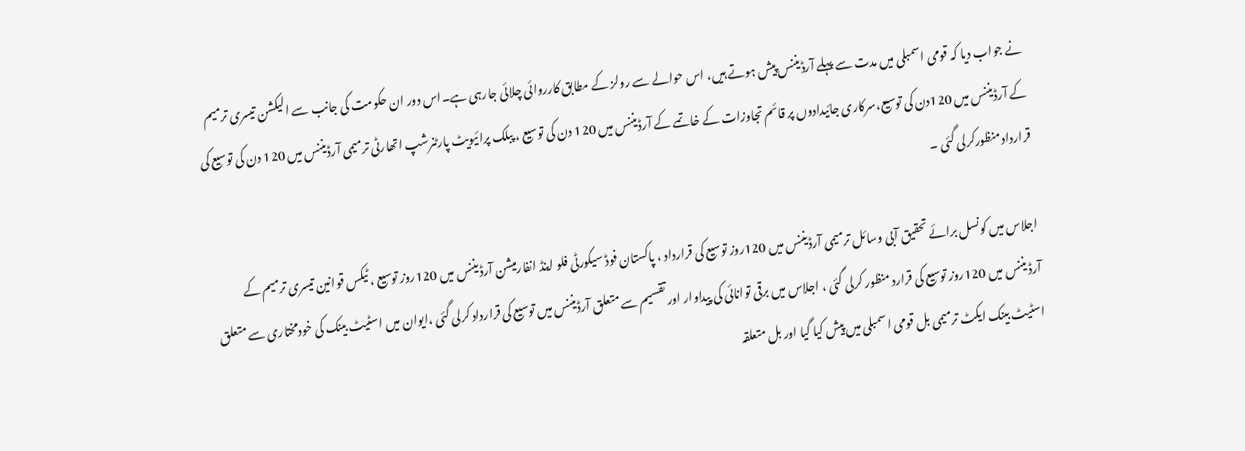نے جواب دیا کہ قومی اسمبلی میں مدت سے پہلے آرڈیننس پیش ہوتے ہیں، اس حوالے سے رولز کے مطابق کارروائی چلائی جارہی ہے۔اس دور ان حکومت کی جانب سے الیکشن تیسری ترمیم کے آرڈیننس میں 120دن کی توسیع،سرکاری جائیدادوں پر قائم تجاوزات کے خاتمے کے آرڈیننس میں 120 دن کی توسیع ، پبلک پرائیویٹ پارٹنرشپ اتھارٹی ترمیمی آرڈیننس میں 120 دن کی توسیع کی قرارداد منظورکرلی گئی ۔

اجلاس میں کونسل برائے تحقیق آبی وسائل ترمیمی آرڈیننس میں 120روز توسیع کی قرارداد ، پاکستان فوڈ سیکورٹی فلو اینڈ انفارمیشن آرڈیننس میں 120روز توسیع ، ٹیکس قوانین تیسری ترمیم کے آرڈیننس میں 120روز توسیع کی قرارد منظور کرلی گئی ، اجلاس میں برقی توانائی کی پیداوار اور تقسیم سے متعلق آرڈیننس میں توسیع کی قرارداد کرلی گئی ،ایوان میں اسٹیٹ بینک کی خودمختاری سے متعلق اسٹیٹ بینک ایکٹ ترمیمی بل قومی اسمبلی میں پیش کیا گیا اور بل متعلقہ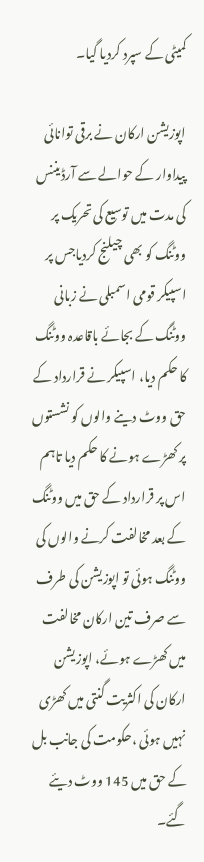کمیٹی کے سپرد کردیا گیا۔

اپوزیشن ارکان نے برقی توانائی پیداوار کے حوالے سے آرڈیننس کی مدت میں توسیع کی تحریک پر ووٹنگ کو بھی چیلنج کردیاجس پر اسپیکر قومی اسمبلی نے زبانی ووٹنگ کے بجائے باقاعدہ ووٹنگ کا حکم دیا، اسپیکر نے قرارداد کے حق ووٹ دینے والوں کو نشستوں پر کھڑے ہونے کا حکم دیا تاہم اس پر قرارداد کے حق میں ووٹنگ کے بعد مخالفت کرنے والوں کی ووٹنگ ہوئی تو اپوزیشن کی طرف سے صرف تین ارکان مخالفت میں کھڑے ہوئے، اپوزیشن ارکان کی اکثریت گنتی میں کھڑی نہیں ہوئی ،حکومت کی جانب بل کے حق میں 145 ووٹ دیئے گئے۔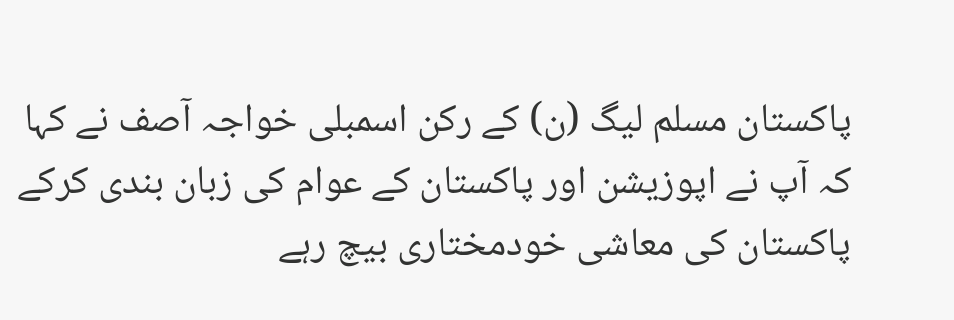پاکستان مسلم لیگ (ن) کے رکن اسمبلی خواجہ آصف نے کہا کہ آپ نے اپوزیشن اور پاکستان کے عوام کی زبان بندی کرکے پاکستان کی معاشی خودمختاری بیچ رہے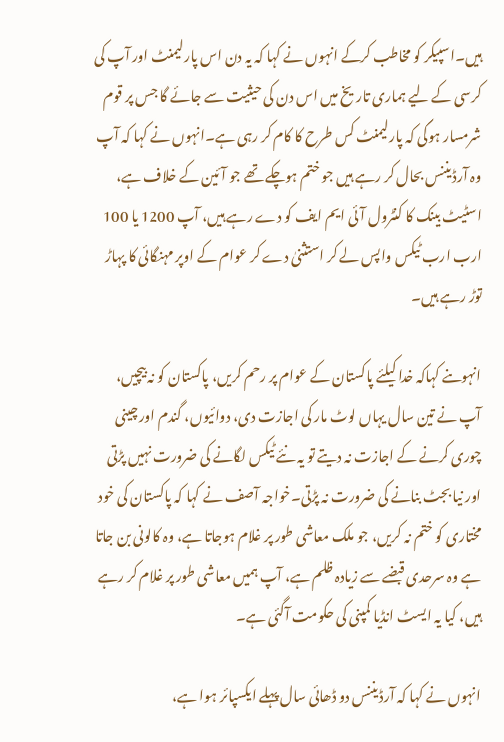ہیں۔اسپیکر کو مخاطب کرکے انہوں نے کہا کہ یہ دن اس پارلیمنٹ اور آپ کی کرسی کے لیے ہماری تاریخ میں اس دن کی حیثیت سے جائے گا جس پر قوم شرمسار ہوگی کہ پارلیمنٹ کس طرح کا کام کر رہی ہے۔انہوں نے کہا کہ آپ وہ آرڈیننس بحال کر رہے ہیں جو ختم ہوچکے تھے جو آئین کے خلاف ہے، اسٹیٹ بینک کا کنٹرول آئی ایم ایف کو دے رہے ہیں، آپ 1200 یا 100 ارب ارب ٹیکس واپس لے کر استثنیٰ دے کر عوام کے اوپر مہنگائی کا پہاڑ توڑ رہے ہیں۔

انہوںنے کہاکہ خدا کیلئے پاکستان کے عوام پر رحم کریں، پاکستان کو نہ بیچیں، آپ نے تین سال یہاں لوٹ مار کی اجازت دی، دوائیوں، گندم اور چینی چوری کرنے کے اجازت نہ دیتے تو یہ نئے ٹیکس لگانے کی ضرورت نہیں پڑتی اور نیا بجٹ بنانے کی ضرورت نہ پڑتی۔خواجہ آصف نے کہا کہ پاکستان کی خود مختاری کو ختم نہ کریں، جو ملک معاشی طور پر غلام ہوجاتا ہے، وہ کالونی بن جاتا ہے وہ سرحدی قبضے سے زیادہ ظلم ہے، آپ ہمیں معاشی طور پر غلام کر رہے ہیں، کیا یہ ایسٹ انڈیا کمپنی کی حکومت آگئی ہے۔

انہوں نے کہا کہ آرڈیننس دو ڈھائی سال پہلے ایکسپائر ہوا ہے،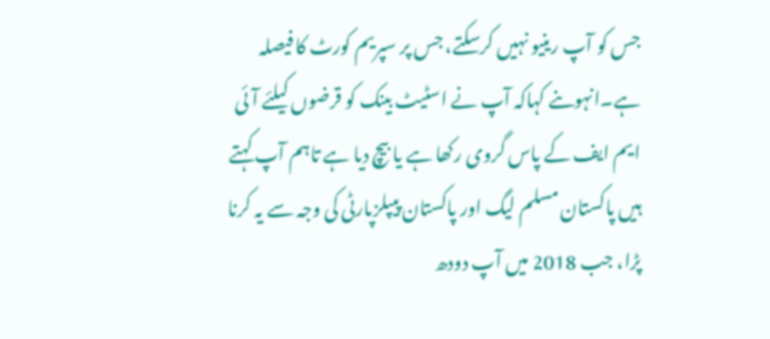جس کو آپ رینیو نہیں کرسکتے، جس پر سپریم کورٹ کا فیصلہ ہے۔انہوںنے کہاکہ آپ نے اسٹیٹ بینک کو قرضوں کیلئے آئی ایم ایف کے پاس گروی رکھا ہے یا بیچ دیا ہے تاہم آپ کہتے ہیں پاکستان مسلم لیگ اور پاکستان پیپلزپارٹی کی وجہ سے یہ کرنا پڑا، جب 2018 میں آپ دودھ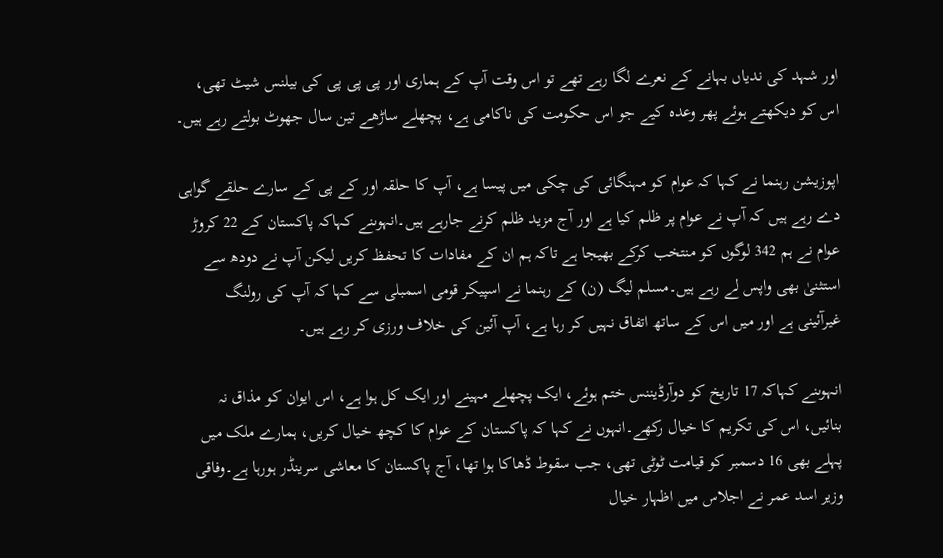اور شہد کی ندیاں بہانے کے نعرے لگا رہے تھے تو اس وقت آپ کے ہماری اور پی پی پی کی بیلنس شیٹ تھی، اس کو دیکھتے ہوئے پھر وعدہ کیے جو اس حکومت کی ناکامی ہے، پچھلے ساڑھے تین سال جھوٹ بولتے رہے ہیں۔

اپوزیشن رہنما نے کہا کہ عوام کو مہنگائی کی چکی میں پیسا ہے، آپ کا حلقہ اور کے پی کے سارے حلقے گواہی دے رہے ہیں کہ آپ نے عوام پر ظلم کیا ہے اور آج مزید ظلم کرنے جارہے ہیں۔انہوںنے کہاکہ پاکستان کے 22 کروڑ عوام نے ہم 342 لوگوں کو منتخب کرکے بھیجا ہے تاکہ ہم ان کے مفادات کا تحفظ کریں لیکن آپ نے دودھ سے استثنیٰ بھی واپس لے رہے ہیں۔مسلم لیگ (ن) کے رہنما نے اسپیکر قومی اسمبلی سے کہا کہ آپ کی رولنگ غیرآئینی ہے اور میں اس کے ساتھ اتفاق نہیں کر رہا ہے، آپ آئین کی خلاف ورزی کر رہے ہیں۔

انہوںنے کہاکہ 17 تاریخ کو دوآرڈیننس ختم ہوئے، ایک پچھلے مہینے اور ایک کل ہوا ہے، اس ایوان کو مذاق نہ بنائیں، اس کی تکریم کا خیال رکھے۔انہوں نے کہا کہ پاکستان کے عوام کا کچھ خیال کریں، ہمارے ملک میں پہلے بھی 16 دسمبر کو قیامت ٹوٹی تھی، جب سقوط ڈھاکا ہوا تھا، آج پاکستان کا معاشی سرینڈر ہورہا ہے۔وفاقی وزیر اسد عمر نے اجلاس میں اظہار خیال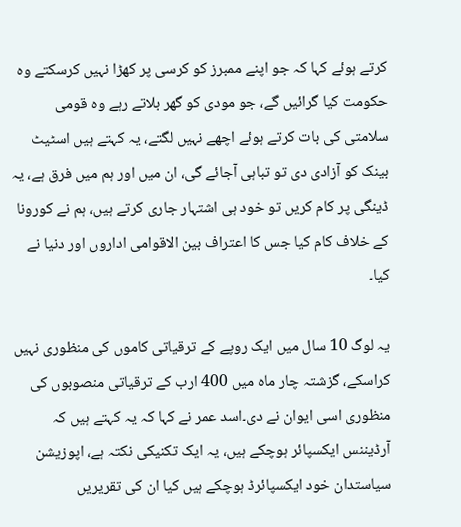کرتے ہوئے کہا کہ جو اپنے ممبرز کو کرسی پر کھڑا نہیں کرسکتے وہ حکومت کیا گرائیں گے، جو مودی کو گھر بلاتے رہے وہ قومی سلامتی کی بات کرتے ہوئے اچھے نہیں لگتے، یہ کہتے ہیں اسٹیٹ بینک کو آزادی دی تو تباہی آجائے گی، ان میں اور ہم میں فرق ہے، یہ ڈینگی پر کام کریں تو خود ہی اشتہار جاری کرتے ہیں، ہم نے کورونا کے خلاف کام کیا جس کا اعتراف بین الاقوامی اداروں اور دنیا نے کیا۔

یہ لوگ 10 سال میں ایک روپے کے ترقیاتی کاموں کی منظوری نہیں کراسکے، گزشتہ چار ماہ میں 400 ارب کے ترقیاتی منصوبوں کی منظوری اسی ایوان نے دی۔اسد عمر نے کہا کہ یہ کہتے ہیں کہ آرڈیننس ایکسپائر ہوچکے ہیں، یہ ایک تکنیکی نکتہ ہے، اپوزیشن سیاستدان خود ایکسپائرڈ ہوچکے ہیں کیا ان کی تقریریں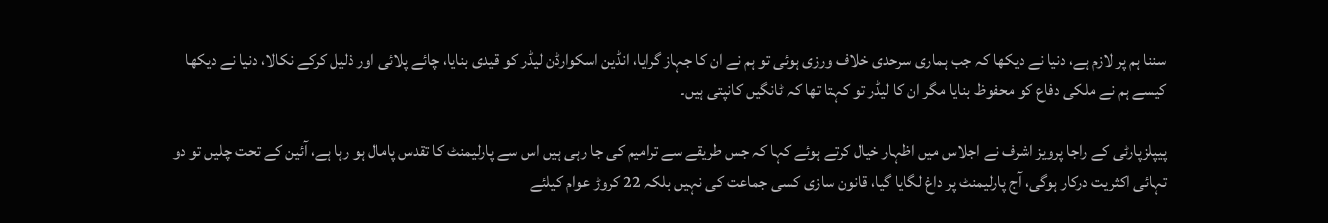سننا ہم پر لازم ہے، دنیا نے دیکھا کہ جب ہماری سرحدی خلاف ورزی ہوئی تو ہم نے ان کا جہاز گرایا، انڈین اسکوارڈن لیڈر کو قیدی بنایا، چائے پلائی اور ذلیل کرکے نکالا، دنیا نے دیکھا کیسے ہم نے ملکی دفاع کو محفوظ بنایا مگر ان کا لیڈر تو کہتا تھا کہ ٹانگیں کانپتی ہیں۔

پیپلزپارٹی کے راجا پرویز اشرف نے اجلاس میں اظہار خیال کرتے ہوئے کہا کہ جس طریقے سے ترامیم کی جا رہی ہیں اس سے پارلیمنٹ کا تقدس پامال ہو رہا ہے، آئین کے تحت چلیں تو دو تہائی اکثریت درکار ہوگی، آج پارلیمنٹ پر داغ لگایا گیا، قانون سازی کسی جماعت کی نہیں بلکہ 22 کروڑ عوام کیلئے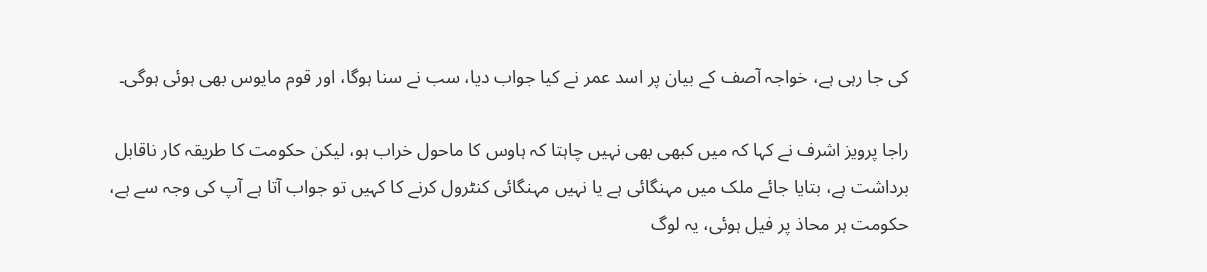کی جا رہی ہے، خواجہ آصف کے بیان پر اسد عمر نے کیا جواب دیا، سب نے سنا ہوگا، اور قوم مایوس بھی ہوئی ہوگی۔

راجا پرویز اشرف نے کہا کہ میں کبھی بھی نہیں چاہتا کہ ہاوس کا ماحول خراب ہو، لیکن حکومت کا طریقہ کار ناقابل برداشت ہے، بتایا جائے ملک میں مہنگائی ہے یا نہیں مہنگائی کنٹرول کرنے کا کہیں تو جواب آتا ہے آپ کی وجہ سے ہے، حکومت ہر محاذ پر فیل ہوئی، یہ لوگ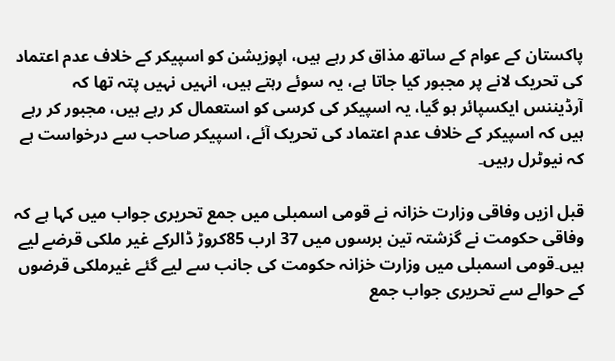پاکستان کے عوام کے ساتھ مذاق کر رہے ہیں، اپوزیشن کو اسپیکر کے خلاف عدم اعتماد کی تحریک لانے پر مجبور کیا جاتا ہے، یہ سوئے رہتے ہیں، انہیں نہیں پتہ تھا کہ آرڈیننس ایکسپائر ہو گیا، یہ اسپیکر کی کرسی کو استعمال کر رہے ہیں، مجبور کر رہے ہیں کہ اسپیکر کے خلاف عدم اعتماد کی تحریک آئے، اسپیکر صاحب سے درخواست ہے کہ نیوٹرل رہیں۔

قبل ازیں وفاقی وزارت خزانہ نے قومی اسمبلی میں جمع تحریری جواب میں کہا ہے کہ وفاقی حکومت نے گزشتہ تین برسوں میں 37 ارب 85کروڑ ڈالرکے غیر ملکی قرضے لیے ہیں۔قومی اسمبلی میں وزارت خزانہ حکومت کی جانب سے لیے گئے غیرملکی قرضوں کے حوالے سے تحریری جواب جمع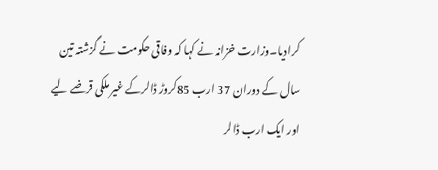کرادیا۔وزارت خزانہ نے کہا کہ وفاقی حکومت نے گزشتہ تین سال کے دوران 37 ارب 85کروڑ ڈالرکے غیر ملکی قرضے لیے اور ایک ارب ڈالر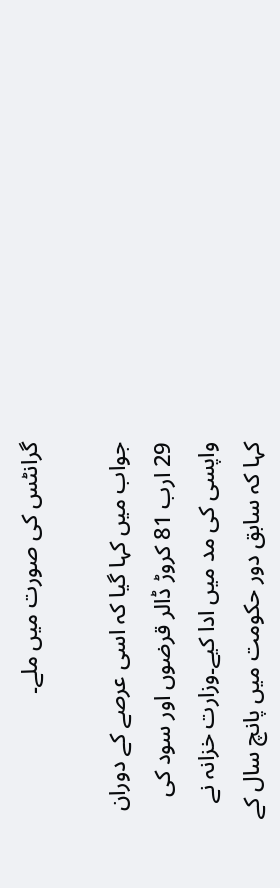گرانٹس کی صورت میں ملے۔

جواب میں کہا گیا کہ اسی عرصے کے دوران 29 ارب 81 کروڑ ڈالر قرضوں اور سود کی واپسی کی مد میں ادا کیے۔وزارت خزانہ نے کہا کہ سابق دور حکومت میں پانچ سال کے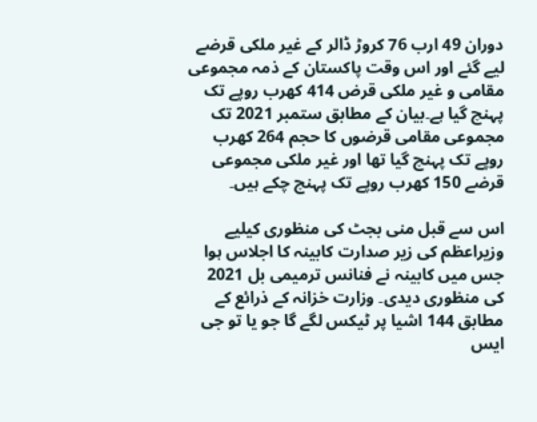دوران 49 ارب 76 کروڑ ڈالر کے غیر ملکی قرضے لیے گئے اور اس وقت پاکستان کے ذمہ مجموعی مقامی و غیر ملکی قرض 414 کھرب روپے تک پہنچ گیا ہے۔بیان کے مطابق ستمبر 2021 تک مجموعی مقامی قرضوں کا حجم 264 کھرب روپے تک پہنچ گیا تھا اور غیر ملکی مجموعی قرضے 150 کھرب روپے تک پہنچ چکے ہیں۔

اس سے قبل منی بجٹ کی منظوری کیلیے وزیراعظم کی زیر صدارت کابینہ کا اجلاس ہوا جس میں کابینہ نے فنانس ترمیمی بل 2021 کی منظوری دیدی۔ وزارت خزانہ کے ذرائع کے مطابق 144 اشیا پر ٹیکس لگے گا جو یا تو جی ایس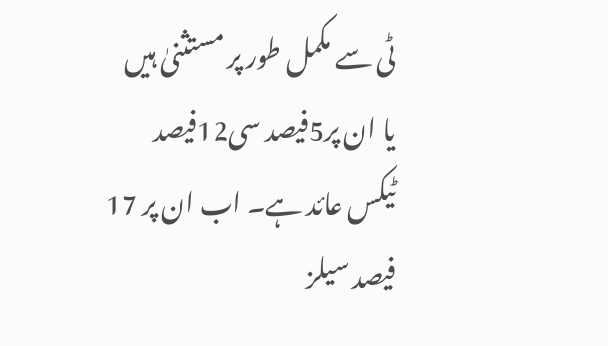ٹی سے مکمل طور پر مستثنیٰ ہیں یا ان پر5فیصد سی12فیصد ٹیکس عائد ہے۔ اب ان پر 17 فیصد سیلز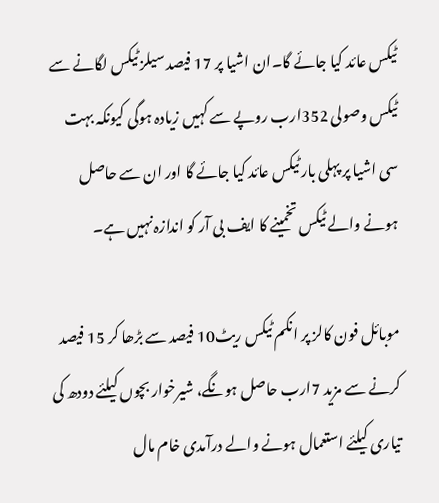ٹیکس عائد کیا جائے گا۔ان اشیا پر 17 فیصد سیلز ٹیکس لگانے سے ٹیکس وصولی 352ارب روپے سے کہیں زیادہ ہوگی کیونکہ بہت سی اشیا پر پہلی بار ٹیکس عائد کیا جائے گا اور ان سے حاصل ہونے والے ٹیکس تخمینے کا ایف بی آر کو اندازہ نہیں ہے۔

موبائل فون کالز پر انکم ٹیکس ریٹ10 فیصد سے بڑھا کر 15 فیصد کرنے سے مزید 7ارب حاصل ہونگے، شیرخوار بچوں کیلئے دودھ کی تیاری کیلئے استعمال ہونے والے درآمدی خام مال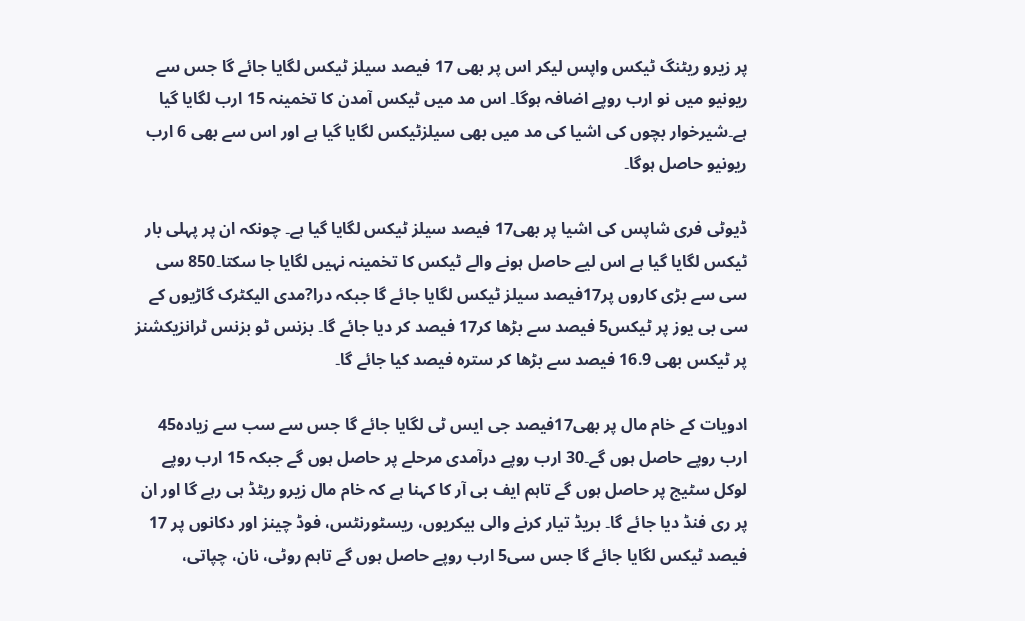پر زیرو ریٹنگ ٹیکس واپس لیکر اس پر بھی 17 فیصد سیلز ٹیکس لگایا جائے گا جس سے ریونیو میں نو ارب روپے اضافہ ہوگا۔ اس مد میں ٹیکس آمدن کا تخمینہ 15 ارب لگایا گیا ہے۔شیرخوار بچوں کی اشیا کی مد میں بھی سیلزٹیکس لگایا گیا ہے اور اس سے بھی 6 ارب ریونیو حاصل ہوگا۔

ڈیوٹی فری شاپس کی اشیا پر بھی17 فیصد سیلز ٹیکس لگایا گیا ہے۔ چونکہ ان پر پہلی بار ٹیکس لگایا گیا ہے اس لیے حاصل ہونے والے ٹیکس کا تخمینہ نہیں لگایا جا سکتا۔850 سی سی سے بڑی کاروں پر17فیصد سیلز ٹیکس لگایا جائے گا جبکہ درا?مدی الیکٹرک گاڑیوں کے سی بی یوز پر ٹیکس5 فیصد سے بڑھا کر17 فیصد کر دیا جائے گا۔ بزنس ٹو بزنس ٹرانزیکشنز پر ٹیکس بھی 16.9 فیصد سے بڑھا کر سترہ فیصد کیا جائے گا۔

ادویات کے خام مال پر بھی17فیصد جی ایس ٹی لگایا جائے گا جس سے سب سے زیادہ45 ارب روپے حاصل ہوں گے۔30 ارب روپے درآمدی مرحلے پر حاصل ہوں گے جبکہ 15 ارب روپے لوکل سٹیج پر حاصل ہوں گے تاہم ایف بی آر کا کہنا ہے کہ خام مال زیرو ریٹڈ ہی رہے گا اور ان پر ری فنڈ دیا جائے گا۔ بریڈ تیار کرنے والی بیکریوں، ریسٹورنٹس، فوڈ چینز اور دکانوں پر 17 فیصد ٹیکس لگایا جائے گا جس سی5 ارب روپے حاصل ہوں گے تاہم روٹی، نان، چپاتی،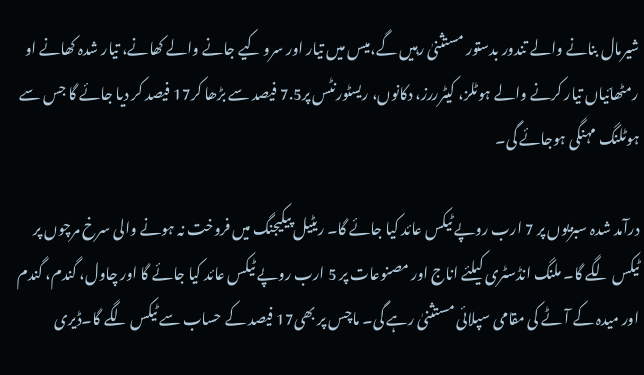شیرمال بنانے والے تندور بدستور مستثنیٰ رہیں گے،میس میں تیار اور سرو کیے جانے والے کھانے، تیار شدہ کھانے او رمٹھائیاں تیار کرنے والے ہوٹلز، کیٹرررز، دکانوں، ریسٹورنٹس پر7.5 فیصد سے بڑھا کر17 فیصد کر دیا جائے گا جس سے ہوٹلنگ مہنگی ہوجائے گی۔

درآمد شدہ سبزیوں پر 7 ارب روپے ٹیکس عائد کیا جائے گا۔ ریٹیل پیکیجنگ میں فروخت نہ ہونے والی سرخ مرچوں پر ٹیکس لگے گا۔ ملنگ انڈسٹری کیلئے اناج اور مصنوعات پر 5 ارب روپے ٹیکس عائد کیا جائے گا اور چاول، گندم، گندم اور میدہ کے آٹے کی مقامی سپلائی مستثنیٰ رہے گی۔ ماچس پر بھی17 فیصد کے حساب سے ٹیکس لگے گا۔ڈیری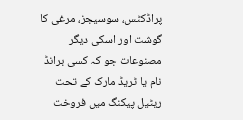پراڈکٹس، سوسیجز، مرغی کا گوشت اور اسکی دیگر مصنوعات جو کہ کسی برانڈ نام یا ٹریڈ مارک کے تحت ریٹیل پیکنگ میں فروخت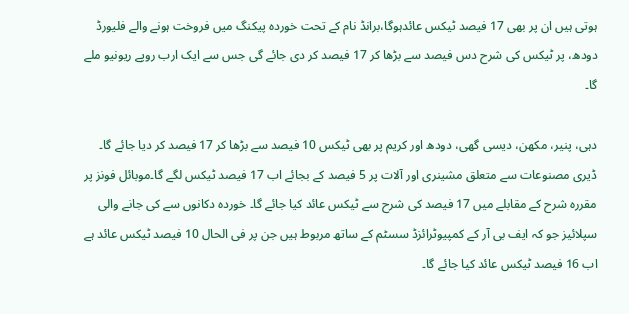ہوتی ہیں ان پر بھی 17 فیصد ٹیکس عائدہوگا،برانڈ نام کے تحت خوردہ پیکنگ میں فروخت ہونے والے فلیورڈ دودھ، پر ٹیکس کی شرح دس فیصد سے بڑھا کر 17 فیصد کر دی جائے گی جس سے ایک ارب روپے ریونیو ملے گا۔

دہی، پنیر، مکھن، دیسی گھی، دودھ اور کریم پر بھی ٹیکس 10 فیصد سے بڑھا کر 17 فیصد کر دیا جائے گا۔ ڈیری مصنوعات سے متعلق مشینری اور آلات پر 5 فیصد کے بجائے اب 17 فیصد ٹیکس لگے گا۔موبائل فونز پر مقررہ شرح کے مقابلے میں 17 فیصد کی شرح سے ٹیکس عائد کیا جائے گا۔ خوردہ دکانوں سے کی جانے والی سپلائیز جو کہ ایف بی آر کے کمپیوٹرائزڈ سسٹم کے ساتھ مربوط ہیں جن پر فی الحال 10 فیصد ٹیکس عائد ہے اب 16 فیصد ٹیکس عائد کیا جائے گا۔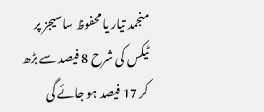منجمد تیار یا محفوظ ساسیجز پر ٹیکس کی شرح 8 فیصد سے بڑھ کر 17 فیصد ہو جائے گی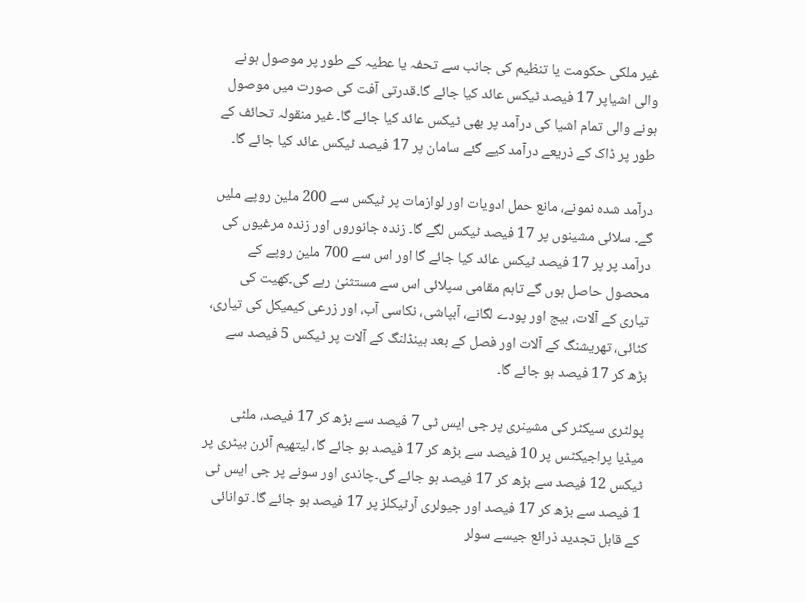غیر ملکی حکومت یا تنظیم کی جانب سے تحفہ یا عطیہ کے طور پر موصول ہونے والی اشیاپر 17 فیصد ٹیکس عائد کیا جائے گا۔قدرتی آفت کی صورت میں موصول ہونے والی تمام اشیا کی درآمد پر بھی ٹیکس عائد کیا جائے گا۔ غیر منقولہ تحائف کے طور پر ڈاک کے ذریعے درآمد کیے گئے سامان پر 17 فیصد ٹیکس عائد کیا جائے گا۔

درآمد شدہ نمونے، مانع حمل ادویات اور لوازمات پر ٹیکس سے 200 ملین روپے ملیں گے۔ سلائی مشینوں پر 17 فیصد ٹیکس لگے گا۔ زندہ جانوروں اور زندہ مرغیوں کی درآمد پر پر 17 فیصد ٹیکس عائد کیا جائے گا اور اس سے 700 ملین روپے کے محصول حاصل ہوں گے تاہم مقامی سپلائی اس سے مستثنیٰ رہے گی۔کھیت کی تیاری کے آلات، بیج اور پودے لگانے، آبپاشی، نکاسی آب، اور زرعی کیمیکل کی تیاری، کٹائی، تھریشنگ کے آلات اور فصل کے بعد ہینڈلنگ کے آلات پر ٹیکس 5 فیصد سے بڑھ کر 17 فیصد ہو جائے گا۔

پولٹری سیکٹر کی مشینری پر جی ایس ٹی 7 فیصد سے بڑھ کر 17 فیصد، ملٹی میڈیا پراجیکٹس پر 10 فیصد سے بڑھ کر 17 فیصد ہو جائے گا، لیتھیم آئرن بیٹری پر ٹیکس 12 فیصد سے بڑھ کر 17 فیصد ہو جائے گی۔چاندی اور سونے پر جی ایس ٹی 1 فیصد سے بڑھ کر 17 فیصد اور جیولری آرٹیکلز پر 17 فیصد ہو جائے گا۔ توانائی کے قابل تجدید ذرائع جیسے سولر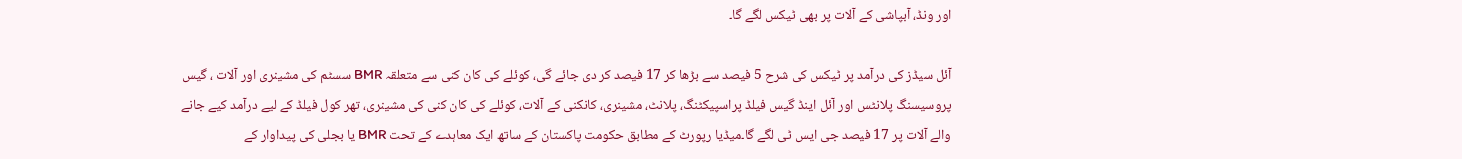اور ونڈ، آبپاشی کے آلات پر بھی ٹیکس لگے گا۔

آئل سیڈز کی درآمد پر ٹیکس کی شرح 5 فیصد سے بڑھا کر 17 فیصد کر دی جائے گی، کوئلے کی کان کنی سے متعلقہ BMR سسٹم کی مشینری اور آلات ، گیس پروسیسنگ پلانٹس اور آئل اینڈ گیس فیلڈ پراسپیکٹنگ، پلانٹ، مشینری، کانکنی کے آلات، کوئلے کی کان کنی کی مشینری، تھر کول فیلڈ کے لیے درآمد کیے جانے والے آلات پر 17 فیصد جی ایس ٹی لگے گا۔میڈیا رپورٹ کے مطابق حکومت پاکستان کے ساتھ ایک معاہدے کے تحت BMR یا بجلی کی پیداوار کے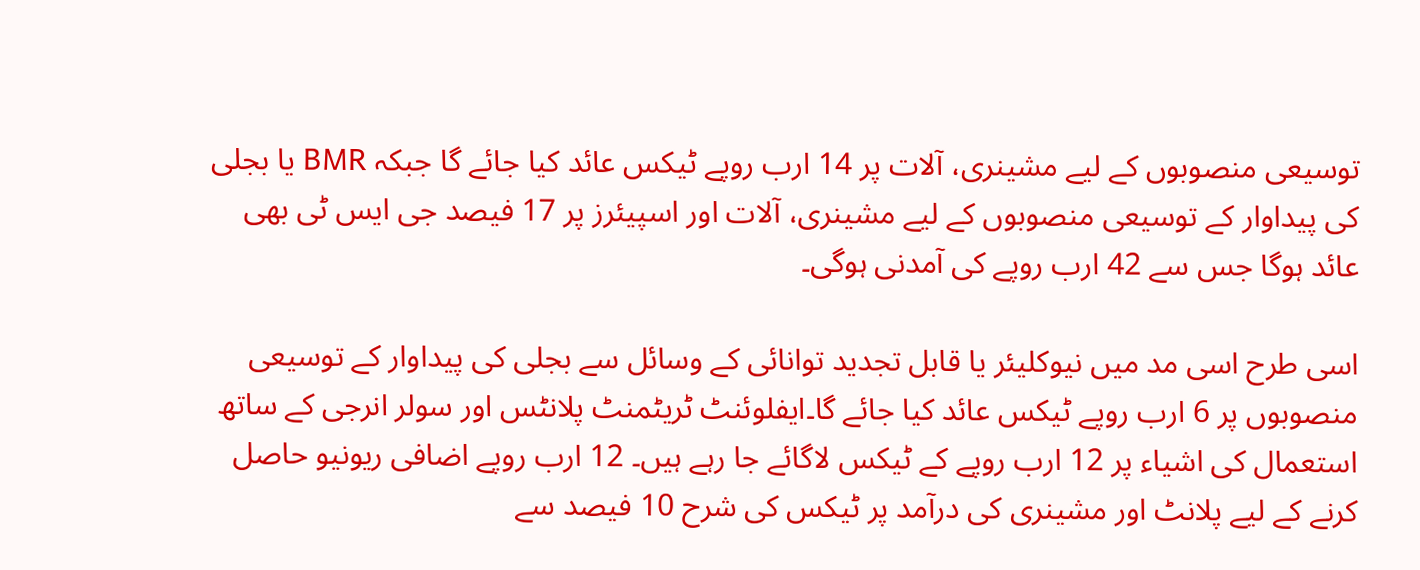توسیعی منصوبوں کے لیے مشینری، آلات پر 14 ارب روپے ٹیکس عائد کیا جائے گا جبکہ BMR یا بجلی کی پیداوار کے توسیعی منصوبوں کے لیے مشینری، آلات اور اسپیئرز پر 17 فیصد جی ایس ٹی بھی عائد ہوگا جس سے 42 ارب روپے کی آمدنی ہوگی۔

اسی طرح اسی مد میں نیوکلیئر یا قابل تجدید توانائی کے وسائل سے بجلی کی پیداوار کے توسیعی منصوبوں پر 6 ارب روپے ٹیکس عائد کیا جائے گا۔ایفلوئنٹ ٹریٹمنٹ پلانٹس اور سولر انرجی کے ساتھ استعمال کی اشیاء پر 12 ارب روپے کے ٹیکس لاگائے جا رہے ہیں۔ 12 ارب روپے اضافی ریونیو حاصل کرنے کے لیے پلانٹ اور مشینری کی درآمد پر ٹیکس کی شرح 10 فیصد سے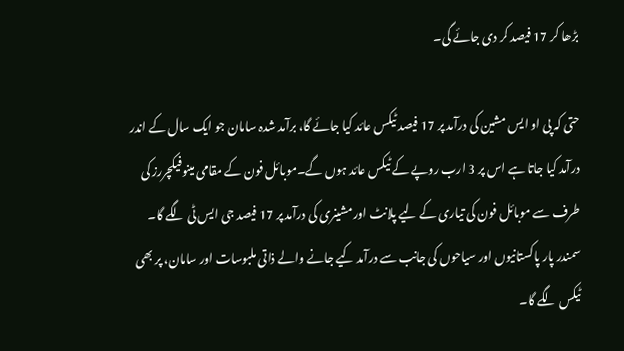بڑھا کر 17 فیصد کر دی جائے گی۔

حتی کہ پی او ایس مشین کی درآمد پر 17 فیصد ٹیکس عائد کیا جائے گا، برآمد شدہ سامان جو ایک سال کے اندر درآمد کیا جاتا ہے اس پر 3 ارب روپے کے ٹیکس عائد ہوں گے۔موبائل فون کے مقامی مینوفیکچررز کی طرف سے موبائل فون کی تیاری کے لیے پلانٹ اور مشینری کی درآمد پر 17 فیصد جی ایس ٹی لگے گا۔ سمندر پار پاکستانیوں اور سیاحوں کی جانب سے درآمد کیے جانے والے ذاتی ملبوسات اور سامان، پر بھی ٹیکس لگے گا۔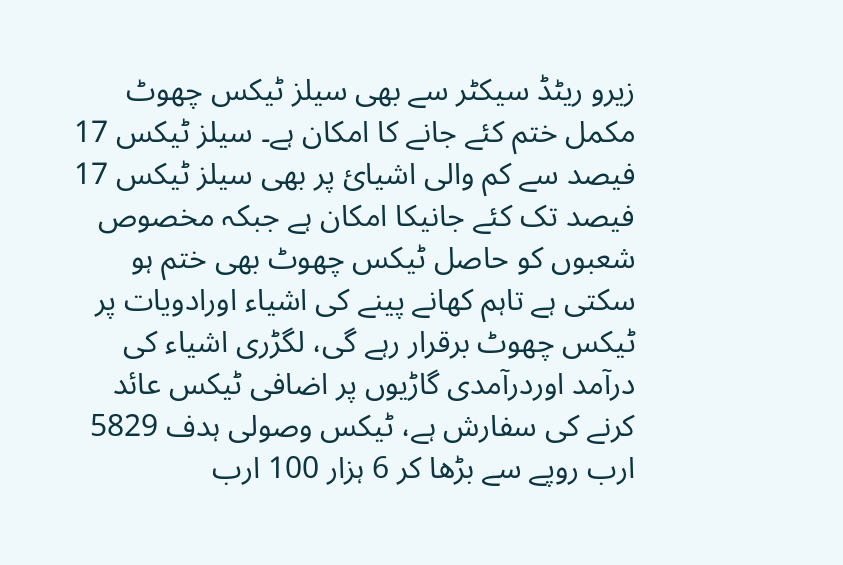زیرو ریٹڈ سیکٹر سے بھی سیلز ٹیکس چھوٹ مکمل ختم کئے جانے کا امکان ہے۔ سیلز ٹیکس 17 فیصد سے کم والی اشیائ پر بھی سیلز ٹیکس 17 فیصد تک کئے جانیکا امکان ہے جبکہ مخصوص شعبوں کو حاصل ٹیکس چھوٹ بھی ختم ہو سکتی ہے تاہم کھانے پینے کی اشیاء اورادویات پر ٹیکس چھوٹ برقرار رہے گی، لگڑری اشیاء کی درآمد اوردرآمدی گاڑیوں پر اضافی ٹیکس عائد کرنے کی سفارش ہے، ٹیکس وصولی ہدف 5829 ارب روپے سے بڑھا کر 6 ہزار 100 ارب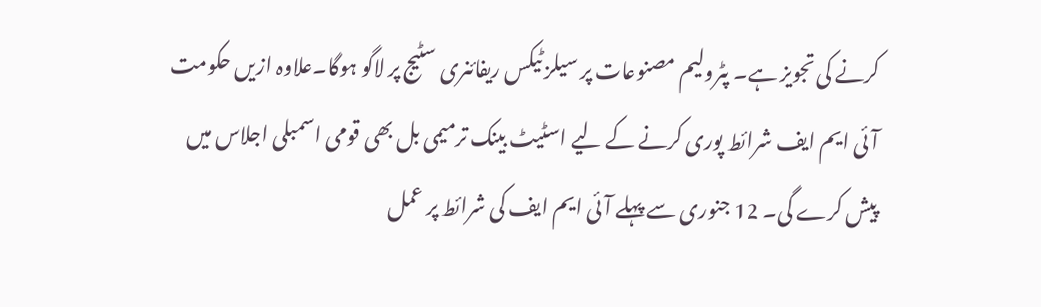کرنے کی تجویز ہے۔ پٹرولیم مصنوعات پر سیلز ٹیکس ریفائنری سٹیج پر لاگو ہوگا۔علاوہ ازیں حکومت آئی ایم ایف شرائط پوری کرنے کے لیے اسٹیٹ بینک ترمیمی بل بھی قومی اسمبلی اجلاس میں پیش کرے گی۔ 12 جنوری سے پہلے آئی ایم ایف کی شرائط پر عمل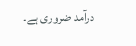درآمد ضروری ہے۔